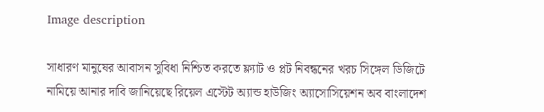Image description

সাধারণ মানুষের আবাসন সুবিধা নিশ্চিত করতে ফ্ল্যাট ও প্লট নিবন্ধনের খরচ সিঙ্গেল ডিজিটে নামিয়ে আনার দাবি জানিয়েছে রিয়েল এস্টেট অ্যান্ড হাউজিং অ্যাসোসিয়েশন অব বাংলাদেশ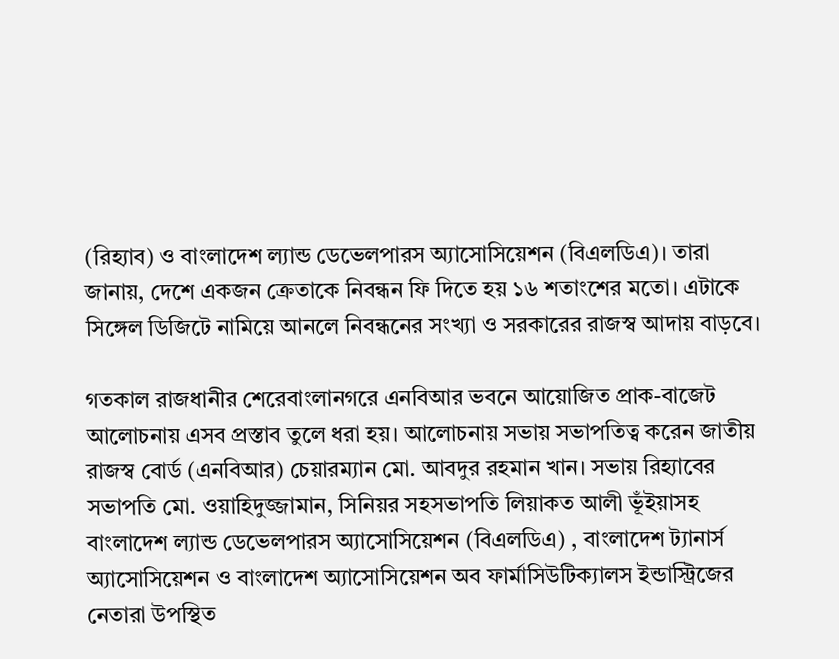(রিহ্যাব) ও বাংলাদেশ ল্যান্ড ডেভেলপারস অ্যাসোসিয়েশন (বিএলডিএ)। তারা জানায়, দেশে একজন ক্রেতাকে নিবন্ধন ফি দিতে হয় ১৬ শতাংশের মতো। এটাকে সিঙ্গেল ডিজিটে নামিয়ে আনলে নিবন্ধনের সংখ্যা ও সরকারের রাজস্ব আদায় বাড়বে।

গতকাল রাজধানীর শেরেবাংলানগরে এনবিআর ভবনে আয়োজিত প্রাক-বাজেট আলোচনায় এসব প্রস্তাব তুলে ধরা হয়। আলোচনায় সভায় সভাপতিত্ব করেন জাতীয় রাজস্ব বোর্ড (এনবিআর) চেয়ারম্যান মো. আবদুর রহমান খান। সভায় রিহ্যাবের সভাপতি মো. ওয়াহিদুজ্জামান, সিনিয়র সহসভাপতি লিয়াকত আলী ভূঁইয়াসহ বাংলাদেশ ল্যান্ড ডেভেলপারস অ্যাসোসিয়েশন (বিএলডিএ) , বাংলাদেশ ট্যানার্স অ্যাসোসিয়েশন ও বাংলাদেশ অ্যাসোসিয়েশন অব ফার্মাসিউটিক্যালস ইন্ডাস্ট্রিজের নেতারা উপস্থিত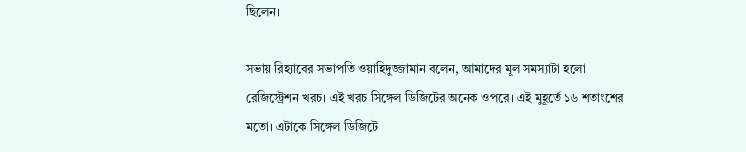ছিলেন।

সভায় রিহ্যাবের সভাপতি ওয়াহিদুজ্জামান বলেন, আমাদের মূল সমস্যাটা হলো রেজিস্ট্রেশন খরচ। এই খরচ সিঙ্গেল ডিজিটের অনেক ওপরে। এই মুহূর্তে ১৬ শতাংশের মতো। এটাকে সিঙ্গেল ডিজিটে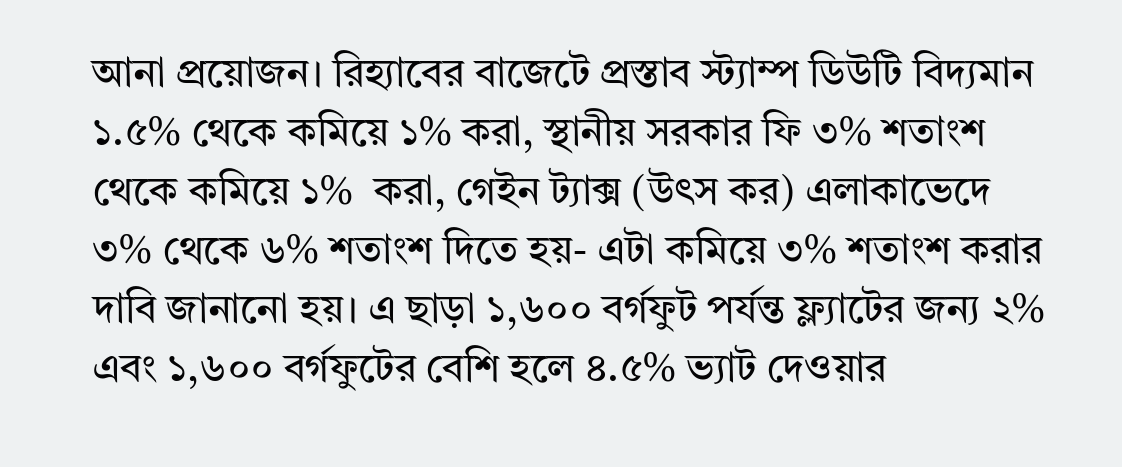আনা প্রয়োজন। রিহ্যাবের বাজেটে প্রস্তাব স্ট্যাম্প ডিউটি বিদ্যমান ১.৫% থেকে কমিয়ে ১% করা, স্থানীয় সরকার ফি ৩% শতাংশ থেকে কমিয়ে ১%  করা, গেইন ট্যাক্স (উৎস কর) এলাকাভেদে ৩% থেকে ৬% শতাংশ দিতে হয়- এটা কমিয়ে ৩% শতাংশ করার দাবি জানানো হয়। এ ছাড়া ১,৬০০ বর্গফুট পর্যন্ত ফ্ল্যাটের জন্য ২% এবং ১,৬০০ বর্গফুটের বেশি হলে ৪.৫% ভ্যাট দেওয়ার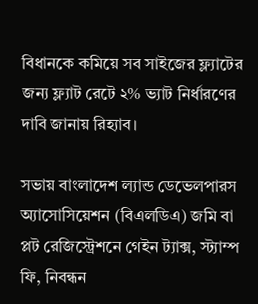বিধানকে কমিয়ে সব সাইজের ফ্ল্যাটের জন্য ফ্ল্যাট রেটে ২% ভ্যাট নির্ধারণের দাবি জানায় রিহ্যাব।

সভায় বাংলাদেশ ল্যান্ড ডেভেলপারস অ্যাসোসিয়েশন (বিএলডিএ) জমি বা প্লট রেজিস্ট্রেশনে গেইন ট্যাক্স, স্ট্যাম্প ফি, নিবন্ধন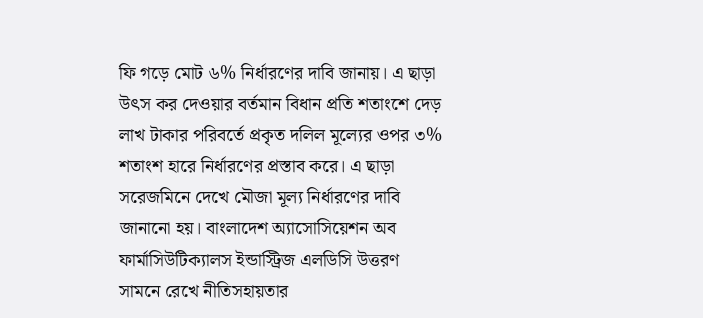ফি গড়ে মোট ৬% নির্ধারণের দাবি জানায়। এ ছাড়া উৎস কর দেওয়ার বর্তমান বিধান প্রতি শতাংশে দেড় লাখ টাকার পরিবর্তে প্রকৃত দলিল মূল্যের ওপর ৩% শতাংশ হারে নির্ধারণের প্রস্তাব করে। এ ছাড়া সরেজমিনে দেখে মৌজা মূল্য নির্ধারণের দাবি জানানো হয়। বাংলাদেশ অ্যাসোসিয়েশন অব ফার্মাসিউটিক্যালস ইন্ডাস্ট্রিজ এলডিসি উত্তরণ সামনে রেখে নীতিসহায়তার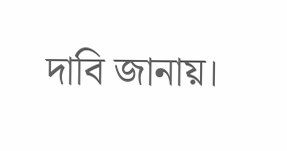দাবি জানায়।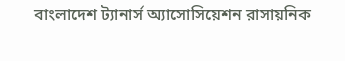বাংলাদেশ ট্যানার্স অ্যাসোসিয়েশন রাসায়নিক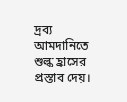দ্রব্য আমদানিতে শুল্ক হ্রাসের প্রস্তাব দেয়।